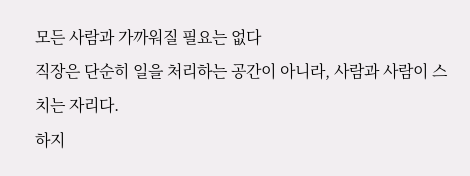모든 사람과 가까워질 필요는 없다
직장은 단순히 일을 처리하는 공간이 아니라, 사람과 사람이 스치는 자리다.
하지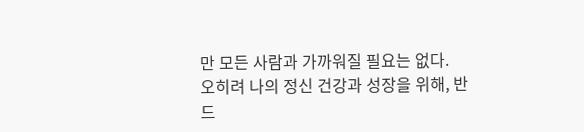만 모든 사람과 가까워질 필요는 없다.
오히려 나의 정신 건강과 성장을 위해, 반드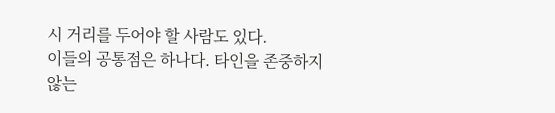시 거리를 두어야 할 사람도 있다.
이들의 공통점은 하나다. 타인을 존중하지 않는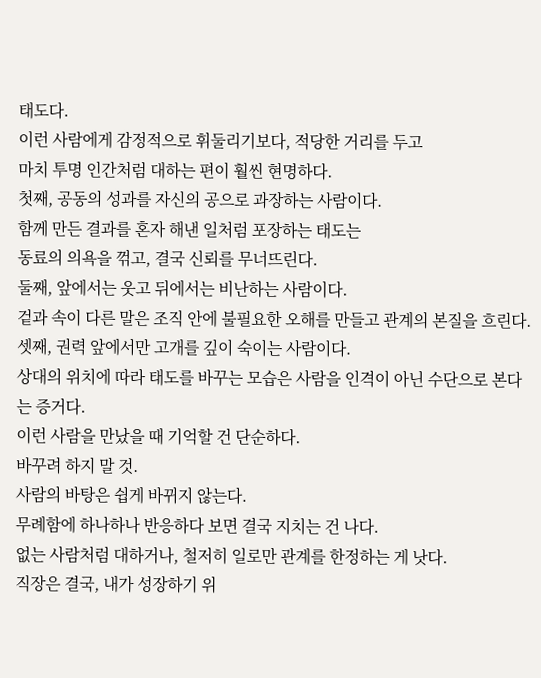태도다.
이런 사람에게 감정적으로 휘둘리기보다, 적당한 거리를 두고
마치 투명 인간처럼 대하는 편이 훨씬 현명하다.
첫째, 공동의 성과를 자신의 공으로 과장하는 사람이다.
함께 만든 결과를 혼자 해낸 일처럼 포장하는 태도는
동료의 의욕을 꺾고, 결국 신뢰를 무너뜨린다.
둘째, 앞에서는 웃고 뒤에서는 비난하는 사람이다.
겉과 속이 다른 말은 조직 안에 불필요한 오해를 만들고 관계의 본질을 흐린다.
셋째, 권력 앞에서만 고개를 깊이 숙이는 사람이다.
상대의 위치에 따라 태도를 바꾸는 모습은 사람을 인격이 아닌 수단으로 본다는 증거다.
이런 사람을 만났을 때 기억할 건 단순하다.
바꾸려 하지 말 것.
사람의 바탕은 쉽게 바뀌지 않는다.
무례함에 하나하나 반응하다 보면 결국 지치는 건 나다.
없는 사람처럼 대하거나, 철저히 일로만 관계를 한정하는 게 낫다.
직장은 결국, 내가 성장하기 위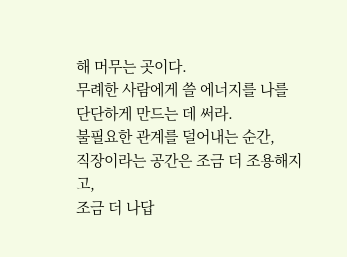해 머무는 곳이다.
무례한 사람에게 쓸 에너지를 나를 단단하게 만드는 데 써라.
불필요한 관계를 덜어내는 순간,
직장이라는 공간은 조금 더 조용해지고,
조금 더 나답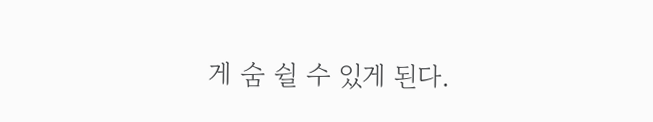게 숨 쉴 수 있게 된다.